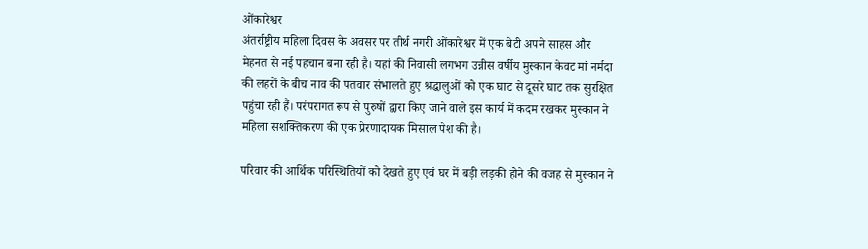ओंकारेश्वर
अंतर्राष्ट्रीय महिला दिवस के अवसर पर तीर्थ नगरी ओंकारेश्वर में एक बेटी अपने साहस और मेहनत से नई पहचान बना रही है। यहां की निवासी लगभग उन्नीस वर्षीय मुस्कान केवट मां नर्मदा की लहरों के बीच नाव की पतवार संभालते हुए श्रद्धालुओं को एक घाट से दूसरे घाट तक सुरक्षित पहुंचा रही हैं। परंपरागत रूप से पुरुषों द्वारा किए जाने वाले इस कार्य में कदम रखकर मुस्कान ने महिला सशक्तिकरण की एक प्रेरणादायक मिसाल पेश की है।

परिवार की आर्थिक परिस्थितियों को देखते हुए एवं घर में बड़ी लड़की होने की वजह से मुस्कान ने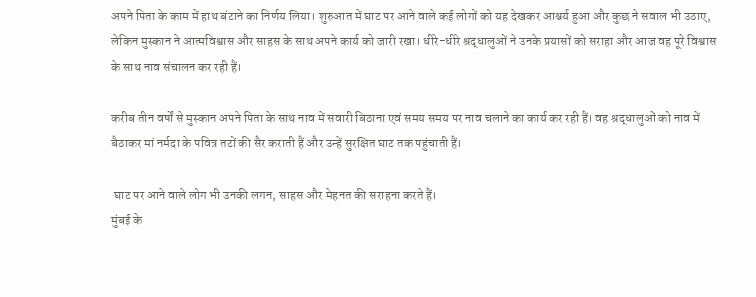अपने पिता के काम में हाथ बंटाने का निर्णय लिया। शुरुआत में घाट पर आने वाले कई लोगों को यह देखकर आश्चर्य हुआ और कुछ ने सवाल भी उठाए, लेकिन मुस्कान ने आत्मविश्वास और साहस के साथ अपने कार्य को जारी रखा। धीरे-धीरे श्रद्धालुओं ने उनके प्रयासों को सराहा और आज वह पूरे विश्वास के साथ नाव संचालन कर रही हैं।

करीब तीन वर्षों से मुस्कान अपने पिता के साथ नाव में सवारी बिठाना एवं समय समय पर नाव चलाने का कार्य कर रही हैं। वह श्रद्धालुओं को नाव में बैठाकर मां नर्मदा के पवित्र तटों की सैर कराती हैं और उन्हें सुरक्षित घाट तक पहुंचाती हैं।

 घाट पर आने वाले लोग भी उनकी लगन, साहस और मेहनत की सराहना करते हैं।
मुंबई के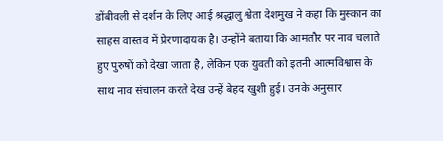डोंबीवली से दर्शन के लिए आई श्रद्धालु श्वेता देशमुख ने कहा कि मुस्कान का साहस वास्तव में प्रेरणादायक है। उन्होंने बताया कि आमतौर पर नाव चलाते हुए पुरुषों को देखा जाता है, लेकिन एक युवती को इतनी आत्मविश्वास के साथ नाव संचालन करते देख उन्हें बेहद खुशी हुई। उनके अनुसार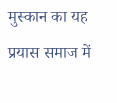मुस्कान का यह प्रयास समाज में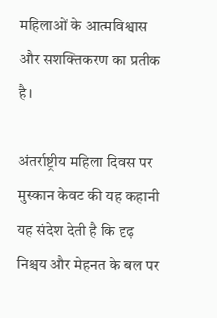महिलाओं के आत्मविश्वास और सशक्तिकरण का प्रतीक है।

अंतर्राष्ट्रीय महिला दिवस पर मुस्कान केवट की यह कहानी यह संदेश देती है कि दृढ़ निश्चय और मेहनत के बल पर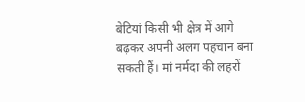बेटियां किसी भी क्षेत्र में आगे बढ़कर अपनी अलग पहचान बना सकती हैं। मां नर्मदा की लहरों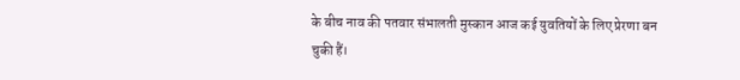के बीच नाव की पतवार संभालती मुस्कान आज कई युवतियों के लिए प्रेरणा बन चुकी हैं।